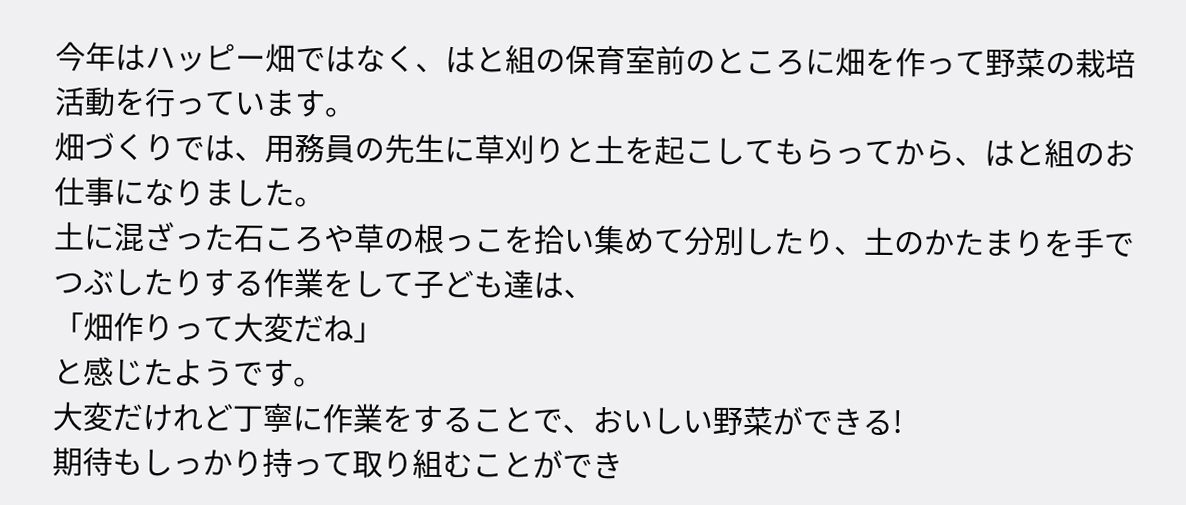今年はハッピー畑ではなく、はと組の保育室前のところに畑を作って野菜の栽培活動を行っています。
畑づくりでは、用務員の先生に草刈りと土を起こしてもらってから、はと組のお仕事になりました。
土に混ざった石ころや草の根っこを拾い集めて分別したり、土のかたまりを手でつぶしたりする作業をして子ども達は、
「畑作りって大変だね」
と感じたようです。
大変だけれど丁寧に作業をすることで、おいしい野菜ができる!
期待もしっかり持って取り組むことができ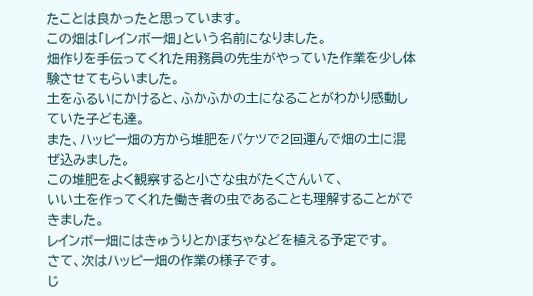たことは良かったと思っています。
この畑は「レインボー畑」という名前になりました。
畑作りを手伝ってくれた用務員の先生がやっていた作業を少し体験させてもらいました。
土をふるいにかけると、ふかふかの土になることがわかり感動していた子ども達。
また、ハッピー畑の方から堆肥をバケツで2回運んで畑の土に混ぜ込みました。
この堆肥をよく観察すると小さな虫がたくさんいて、
いい土を作ってくれた働き者の虫であることも理解することができました。
レインボー畑にはきゅうりとかぼちゃなどを植える予定です。
さて、次はハッピー畑の作業の様子です。
じ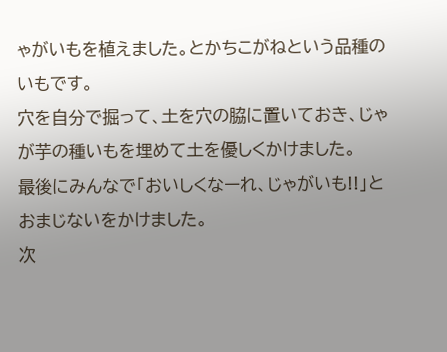ゃがいもを植えました。とかちこがねという品種のいもです。
穴を自分で掘って、土を穴の脇に置いておき、じゃが芋の種いもを埋めて土を優しくかけました。
最後にみんなで「おいしくなーれ、じゃがいも!!」とおまじないをかけました。
次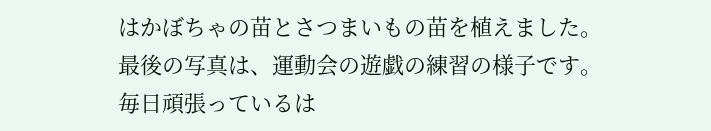はかぼちゃの苗とさつまいもの苗を植えました。
最後の写真は、運動会の遊戯の練習の様子です。
毎日頑張っているは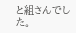と組さんでした。